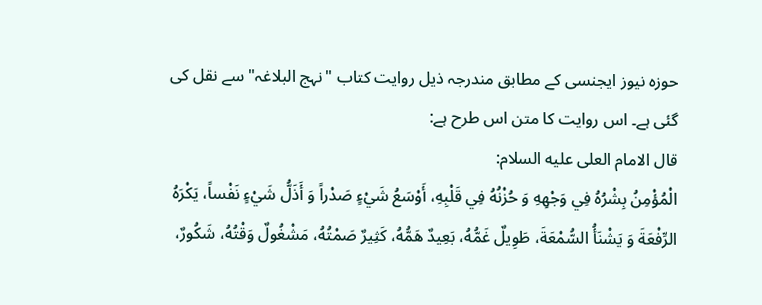حوزہ نیوز ایجنسی کے مطابق مندرجہ ذیل روایت کتاب "نہج البلاغہ" سے نقل کی گئی ہے۔ اس روایت کا متن اس طرح ہے:
قال الامام العلی علیه السلام:
الْمُؤْمِنُ بِشْرُهُ فِي وَجْهِهِ وَ حُزْنُهُ فِي قَلْبِهِ، أَوْسَعُ شَيْءٍ صَدْراً وَ أَذَلُّ شَيْءٍ نَفْساً، يَكْرَهُ الرِّفْعَةَ وَ يَشْنَأُ السُّمْعَةَ، طَوِيلٌ غَمُّهُ، بَعِيدٌ هَمُّهُ، كَثِيرٌ صَمْتُهُ، مَشْغُولٌ وَقْتُهُ، شَكُورٌ،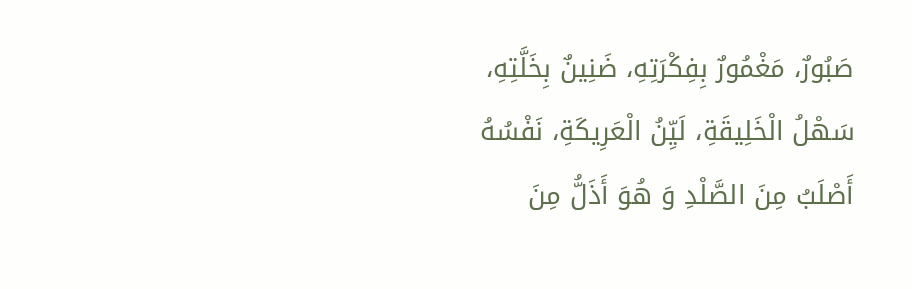صَبُورٌ، مَغْمُورٌ بِفِكْرَتِهِ، ضَنِينٌ بِخَلَّتِهِ، سَهْلُ الْخَلِيقَةِ، لَيِّنُ الْعَرِيكَةِ، نَفْسُهُ أَصْلَبُ مِنَ الصَّلْدِ وَ هُوَ أَذَلُّ مِنَ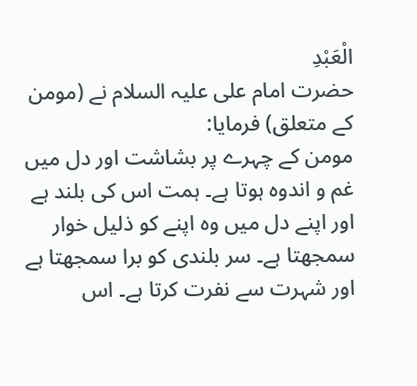الْعَبْدِ
حضرت امام علی علیہ السلام نے (مومن کے متعلق) فرمایا:
مومن کے چہرے پر بشاشت اور دل میں غم و اندوہ ہوتا ہے۔ ہمت اس کی بلند ہے اور اپنے دل میں وہ اپنے کو ذلیل خوار سمجھتا ہے۔ سر بلندی کو برا سمجھتا ہے اور شہرت سے نفرت کرتا ہے۔ اس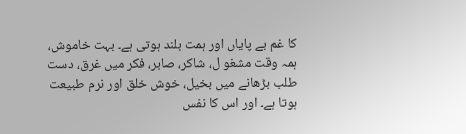کا غم بے پایاں اور ہمت بلند ہوتی ہے۔ بہت خاموش، ہمہ وقت مشغو ل، شاکر، صابر، فکر میں غرق، دست طلب بڑھانے میں بخیل، خوش خلق اور نرم طبیعت ہوتا ہے۔ اور اس کا نفس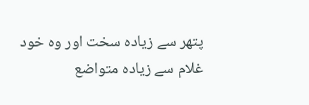پتھر سے زیادہ سخت اور وہ خود غلام سے زیادہ متواضع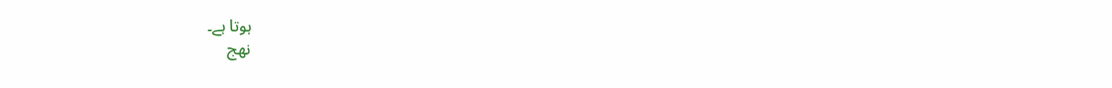ہوتا ہے۔
نهج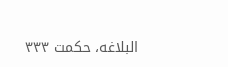البلاغه، حکمت ۳۳۳